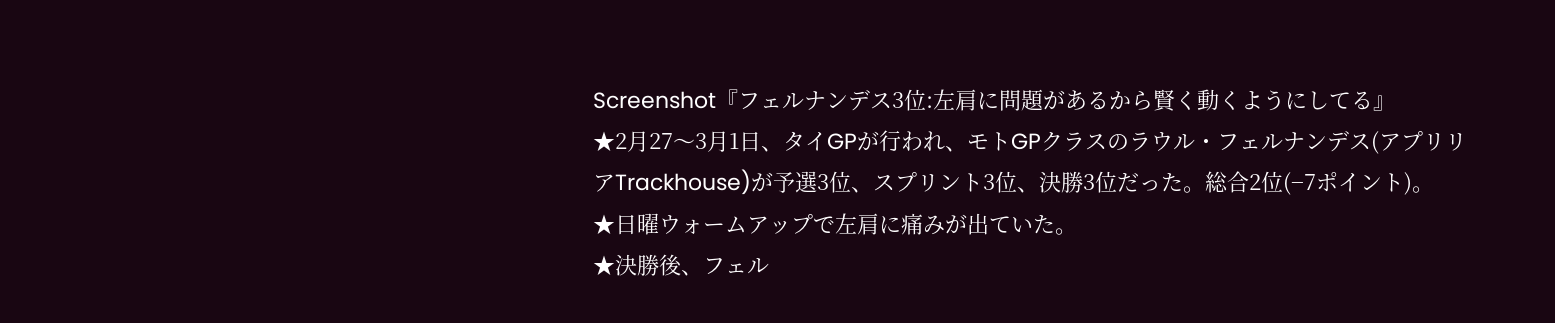Screenshot『フェルナンデス3位:左肩に問題があるから賢く動くようにしてる』
★2月27〜3月1日、タイGPが行われ、モトGPクラスのラウル・フェルナンデス(アプリリアTrackhouse)が予選3位、スプリント3位、決勝3位だった。総合2位(−7ポイント)。
★日曜ウォームアップで左肩に痛みが出ていた。
★決勝後、フェル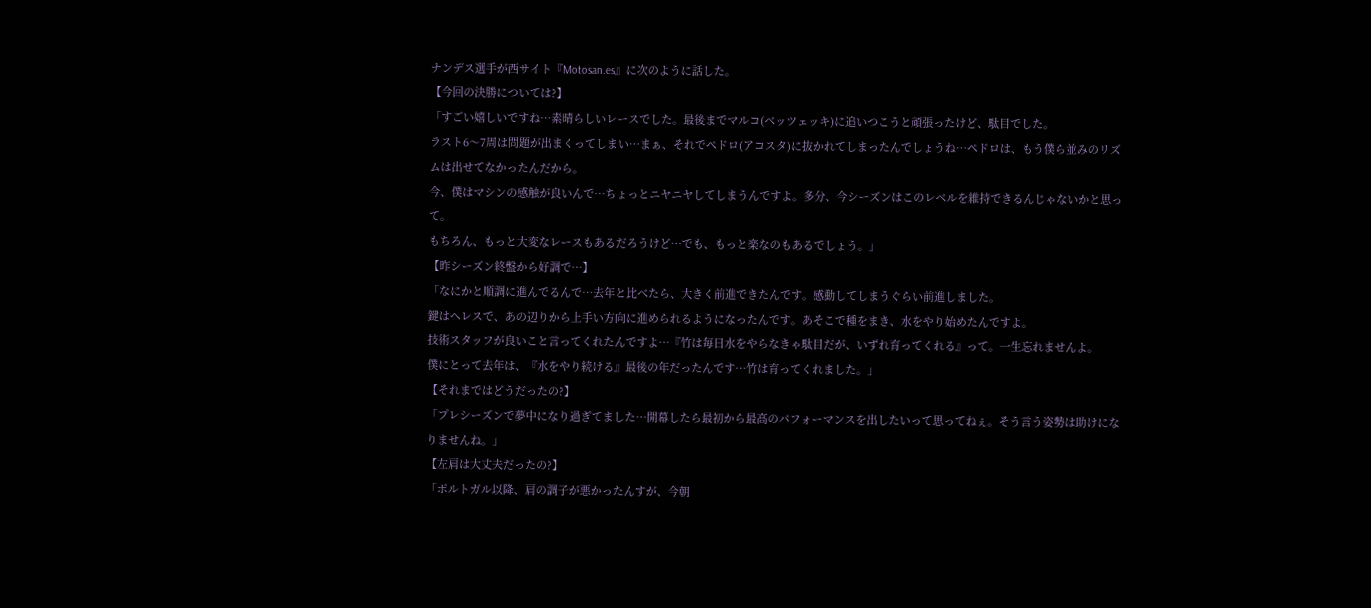ナンデス選手が西サイト『Motosan.es』に次のように話した。
【今回の決勝については?】
「すごい嬉しいですね…素晴らしいレースでした。最後までマルコ(ベッツェッキ)に追いつこうと頑張ったけど、駄目でした。
ラスト6〜7周は問題が出まくってしまい…まぁ、それでペドロ(アコスタ)に抜かれてしまったんでしょうね…ペドロは、もう僕ら並みのリズムは出せてなかったんだから。
今、僕はマシンの感触が良いんで…ちょっとニヤニヤしてしまうんですよ。多分、今シーズンはこのレベルを維持できるんじゃないかと思って。
もちろん、もっと大変なレースもあるだろうけど…でも、もっと楽なのもあるでしょう。」
【昨シーズン終盤から好調で…】
「なにかと順調に進んでるんで…去年と比べたら、大きく前進できたんです。感動してしまうぐらい前進しました。
鍵はヘレスで、あの辺りから上手い方向に進められるようになったんです。あそこで種をまき、水をやり始めたんですよ。
技術スタッフが良いこと言ってくれたんですよ…『竹は毎日水をやらなきゃ駄目だが、いずれ育ってくれる』って。一生忘れませんよ。
僕にとって去年は、『水をやり続ける』最後の年だったんです…竹は育ってくれました。」
【それまではどうだったの?】
「プレシーズンで夢中になり過ぎてました…開幕したら最初から最高のパフォーマンスを出したいって思ってねぇ。そう言う姿勢は助けになりませんね。」
【左肩は大丈夫だったの?】
「ポルトガル以降、肩の調子が悪かったんすが、今朝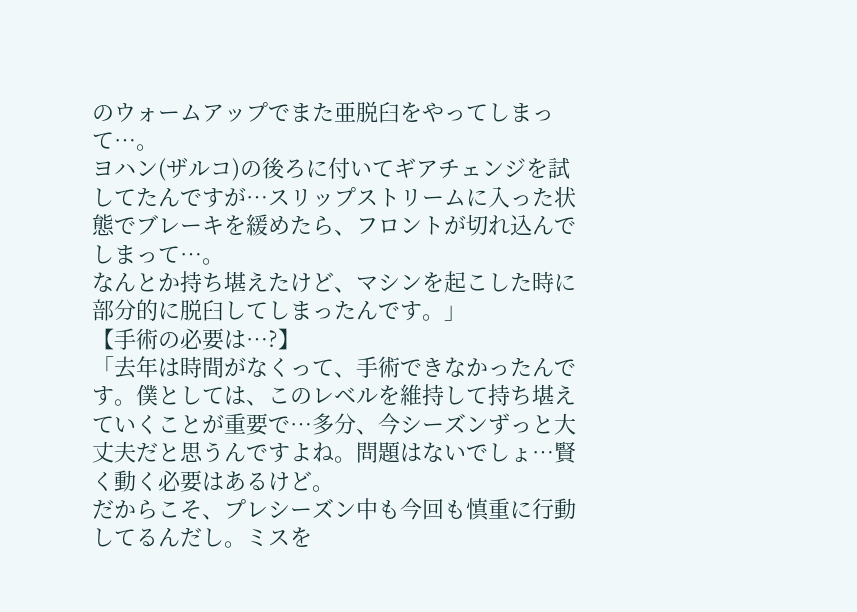のウォームアップでまた亜脱臼をやってしまって…。
ヨハン(ザルコ)の後ろに付いてギアチェンジを試してたんですが…スリップストリームに入った状態でブレーキを緩めたら、フロントが切れ込んでしまって…。
なんとか持ち堪えたけど、マシンを起こした時に部分的に脱臼してしまったんです。」
【手術の必要は…?】
「去年は時間がなくって、手術できなかったんです。僕としては、このレベルを維持して持ち堪えていくことが重要で…多分、今シーズンずっと大丈夫だと思うんですよね。問題はないでしょ…賢く動く必要はあるけど。
だからこそ、プレシーズン中も今回も慎重に行動してるんだし。ミスを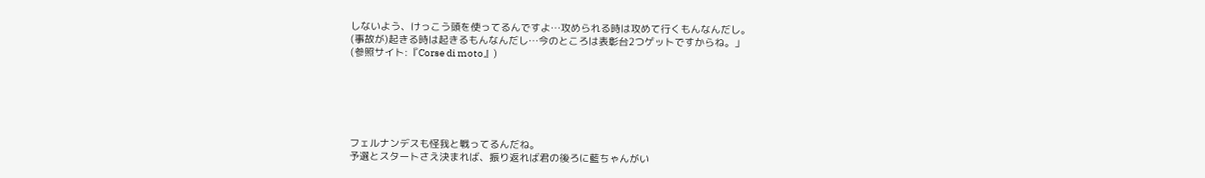しないよう、けっこう頭を使ってるんですよ…攻められる時は攻めて行くもんなんだし。
(事故が)起きる時は起きるもんなんだし…今のところは表彰台2つゲットですからね。」
(参照サイト:『Corse di moto』)






フェルナンデスも怪我と戦ってるんだね。
予選とスタートさえ決まれば、振り返れば君の後ろに藍ちゃんがい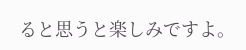ると思うと楽しみですよ。